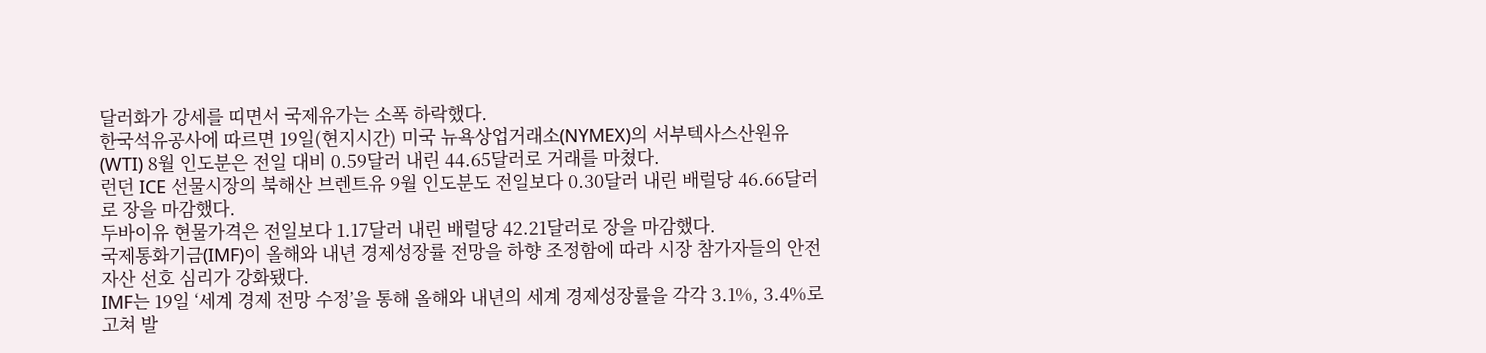달러화가 강세를 띠면서 국제유가는 소폭 하락했다.
한국석유공사에 따르면 19일(현지시간) 미국 뉴욕상업거래소(NYMEX)의 서부텍사스산원유(WTI) 8월 인도분은 전일 대비 0.59달러 내린 44.65달러로 거래를 마쳤다.
런던 ICE 선물시장의 북해산 브렌트유 9월 인도분도 전일보다 0.30달러 내린 배럴당 46.66달러로 장을 마감했다.
두바이유 현물가격은 전일보다 1.17달러 내린 배럴당 42.21달러로 장을 마감했다.
국제통화기금(IMF)이 올해와 내년 경제성장률 전망을 하향 조정함에 따라 시장 참가자들의 안전자산 선호 심리가 강화됐다.
IMF는 19일 ‘세계 경제 전망 수정’을 통해 올해와 내년의 세계 경제성장률을 각각 3.1%, 3.4%로 고쳐 발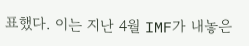표했다. 이는 지난 4월 IMF가 내놓은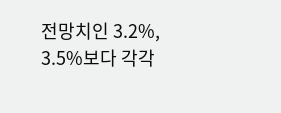전망치인 3.2%, 3.5%보다 각각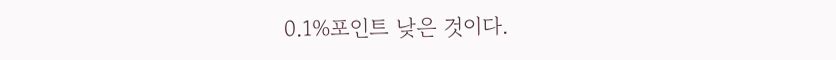0.1%포인트 낮은 것이다.